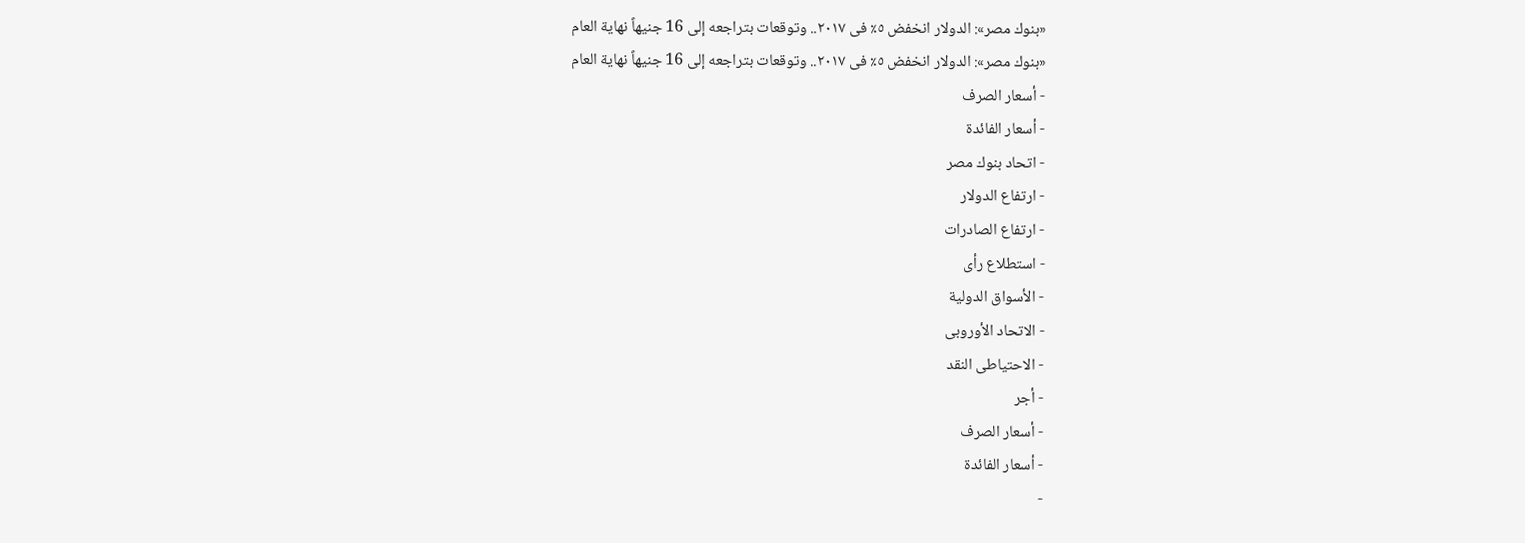«بنوك مصر»: الدولار انخفض ٥٪ فى ٢٠١٧.. وتوقعات بتراجعه إلى 16 جنيهاً نهاية العام
«بنوك مصر»: الدولار انخفض ٥٪ فى ٢٠١٧.. وتوقعات بتراجعه إلى 16 جنيهاً نهاية العام
- أسعار الصرف
- أسعار الفائدة
- اتحاد بنوك مصر
- ارتفاع الدولار
- ارتفاع الصادرات
- استطلاع رأى
- الأسواق الدولية
- الاتحاد الأوروبى
- الاحتياطى النقد
- أجر
- أسعار الصرف
- أسعار الفائدة
-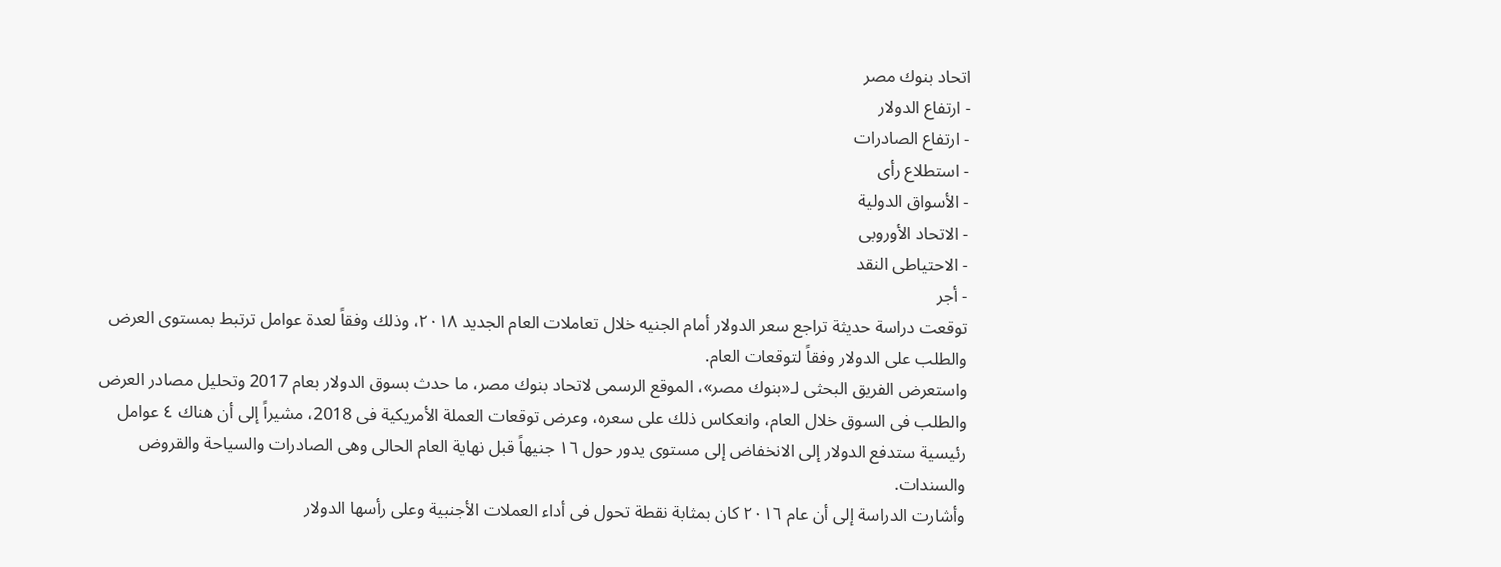اتحاد بنوك مصر
- ارتفاع الدولار
- ارتفاع الصادرات
- استطلاع رأى
- الأسواق الدولية
- الاتحاد الأوروبى
- الاحتياطى النقد
- أجر
توقعت دراسة حديثة تراجع سعر الدولار أمام الجنيه خلال تعاملات العام الجديد ٢٠١٨، وذلك وفقاً لعدة عوامل ترتبط بمستوى العرض والطلب على الدولار وفقاً لتوقعات العام.
واستعرض الفريق البحثى لـ«بنوك مصر»، الموقع الرسمى لاتحاد بنوك مصر، ما حدث بسوق الدولار بعام 2017 وتحليل مصادر العرض والطلب فى السوق خلال العام، وانعكاس ذلك على سعره، وعرض توقعات العملة الأمريكية فى 2018، مشيراً إلى أن هناك ٤ عوامل رئيسية ستدفع الدولار إلى الانخفاض إلى مستوى يدور حول ١٦ جنيهاً قبل نهاية العام الحالى وهى الصادرات والسياحة والقروض والسندات.
وأشارت الدراسة إلى أن عام ٢٠١٦ كان بمثابة نقطة تحول فى أداء العملات الأجنبية وعلى رأسها الدولار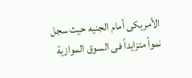الأمريكى أمام الجنيه حيث سجل نمواً متزايداً فى السوق الموازية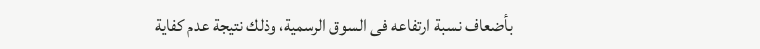بأضعاف نسبة ارتفاعه فى السوق الرسمية، وذلك نتيجة عدم كفاية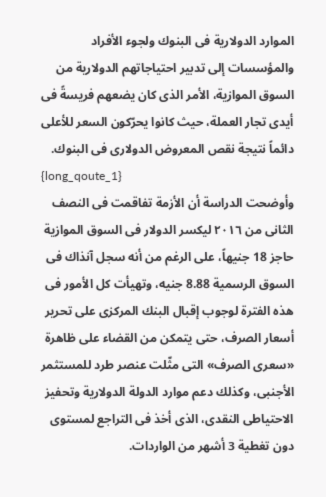الموارد الدولارية فى البنوك ولجوء الأفراد والمؤسسات إلى تدبير احتياجاتهم الدولارية من السوق الموازية، الأمر الذى كان يضعهم فريسةً فى أيدى تجار العملة، حيث كانوا يحرّكون السعر للأعلى دائماً نتيجة نقص المعروض الدولارى فى البنوك.
{long_qoute_1}
وأوضحت الدراسة أن الأزمة تفاقمت فى النصف الثانى من ٢٠١٦ ليكسر الدولار فى السوق الموازية حاجز 18 جنيهاً، على الرغم من أنه سجل آنذاك فى السوق الرسمية 8.88 جنيه، وتهيأت كل الأمور فى هذه الفترة لوجوب إقبال البنك المركزى على تحرير أسعار الصرف، حتى يتمكن من القضاء على ظاهرة «سعرى الصرف» التى مثّلت عنصر طرد للمستثمر الأجنبى، وكذلك دعم موارد الدولة الدولارية وتحفيز الاحتياطى النقدى، الذى أخذ فى التراجع لمستوى دون تغطية 3 أشهر من الواردات.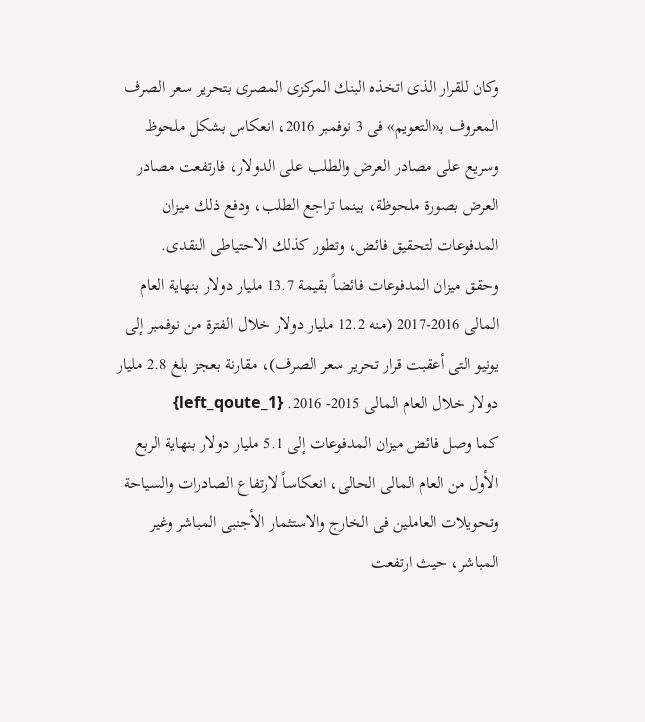وكان للقرار الذى اتخذه البنك المركزى المصرى بتحرير سعر الصرف المعروف بـ«التعويم» فى 3 نوفمبر 2016، انعكاس بشكل ملحوظ وسريع على مصادر العرض والطلب على الدولار، فارتفعت مصادر العرض بصورة ملحوظة، بينما تراجع الطلب، ودفع ذلك ميزان المدفوعات لتحقيق فائض، وتطور كذلك الاحتياطى النقدى.
وحقق ميزان المدفوعات فائضاً بقيمة 13.7 مليار دولار بنهاية العام المالى 2016-2017 (منه 12.2 مليار دولار خلال الفترة من نوفمبر إلى يونيو التى أعقبت قرار تحرير سعر الصرف)، مقارنة بعجز بلغ 2.8 مليار دولار خلال العام المالى 2015- 2016. {left_qoute_1}
كما وصل فائض ميزان المدفوعات إلى 5.1 مليار دولار بنهاية الربع الأول من العام المالى الحالى، انعكاساً لارتفاع الصادرات والسياحة وتحويلات العاملين فى الخارج والاستثمار الأجنبى المباشر وغير المباشر، حيث ارتفعت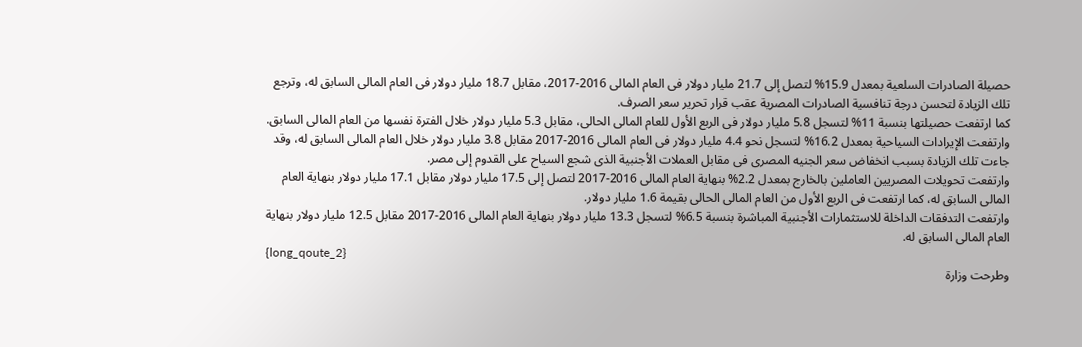حصيلة الصادرات السلعية بمعدل 15.9% لتصل إلى 21.7 مليار دولار فى العام المالى 2016-2017، مقابل 18.7 مليار دولار فى العام المالى السابق له، وترجع تلك الزيادة لتحسن درجة تنافسية الصادرات المصرية عقب قرار تحرير سعر الصرف.
كما ارتفعت حصيلتها بنسبة 11% لتسجل 5.8 مليار دولار فى الربع الأول للعام المالى الحالى، مقابل 5.3 مليار دولار خلال الفترة نفسها من العام المالى السابق.
وارتفعت الإيرادات السياحية بمعدل 16.2% لتسجل نحو 4.4 مليار دولار فى العام المالى 2016-2017 مقابل 3.8 مليار دولار خلال العام المالى السابق له، وقد جاءت تلك الزيادة بسبب انخفاض سعر الجنيه المصرى فى مقابل العملات الأجنبية الذى شجع السياح على القدوم إلى مصر.
وارتفعت تحويلات المصريين العاملين بالخارج بمعدل 2.2% بنهاية العام المالى 2016-2017 لتصل إلى 17.5 مليار دولار مقابل 17.1 مليار دولار بنهاية العام المالى السابق له، كما ارتفعت فى الربع الأول من العام المالى الحالى بقيمة 1.6 مليار دولار.
وارتفعت التدفقات الداخلة للاستثمارات الأجنبية المباشرة بنسبة 6.5% لتسجل 13.3 مليار دولار بنهاية العام المالى 2016-2017 مقابل 12.5 مليار دولار بنهاية العام المالى السابق له.
{long_qoute_2}
وطرحت وزارة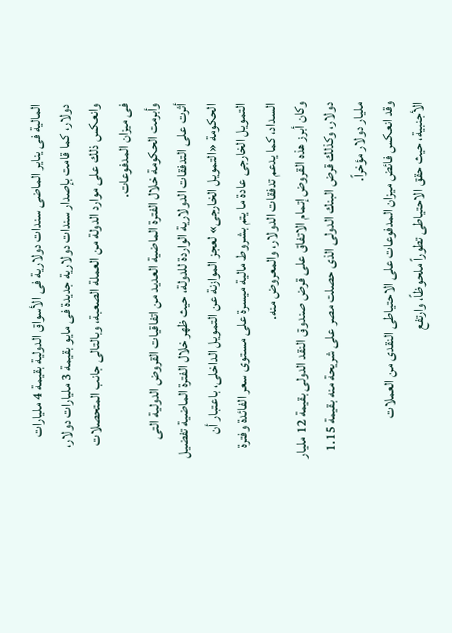المالية فى يناير الماضى سندات دولارية فى الأسواق الدولية بقيمة 4 مليارات دولار، كما قامت بإصدار سندات دولارية جديدة فى مايو بقيمة 3 مليارات دولار، وانعكس ذلك على موارد الدولة من العملة الصعبة، وبالتالى جانب المتحصلات فى ميزان المدفوعات.
وأبرمت الحكومة خلال الفترة الماضية العديد من اتفاقيات القروض الدولية التى أثرت على التدفقات الدولارية الواردة للدولة، حيث ظهر خلال الفترة الماضية تفضيل الحكومة «التمويل الخارجى» لعجز الموازنة عن التمويل الداخلى، باعتبار أن التمويل الخارجى عادة ما يتم بشروط مالية ميسرة على مستوى سعر الفائدة وفترة السداد، كما يدعم تدفقات الدولار، والمعروض منه.
وكان أبرز هذه القروض إتمام الاتفاق على قرض صندوق النقد الدولى بقيمة 12 مليار دولار، وكذلك قرض البنك الدولى الذى حصلت مصر على شريحة منه بقيمة 1.15 مليار دولار مؤخراً.
وقد انعكس فائض ميزان المدفوعات على الاحتياطى النقدى من العملات الأجنبية، حيث حقق الاحتياطى تطوراً ملحوظاً، وارتفع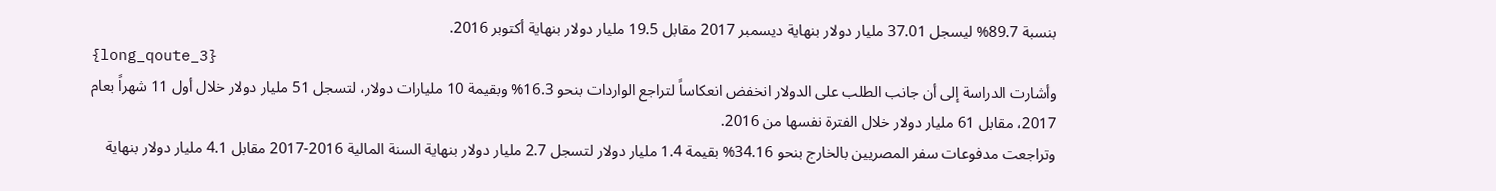بنسبة 89.7% ليسجل 37.01 مليار دولار بنهاية ديسمبر 2017 مقابل 19.5 مليار دولار بنهاية أكتوبر 2016.
{long_qoute_3}
وأشارت الدراسة إلى أن جانب الطلب على الدولار انخفض انعكاساً لتراجع الواردات بنحو 16.3% وبقيمة 10 مليارات دولار، لتسجل 51 مليار دولار خلال أول 11 شهراً بعام 2017، مقابل 61 مليار دولار خلال الفترة نفسها من 2016.
وتراجعت مدفوعات سفر المصريين بالخارج بنحو 34.16% بقيمة 1.4 مليار دولار لتسجل 2.7 مليار دولار بنهاية السنة المالية 2016-2017 مقابل 4.1 مليار دولار بنهاية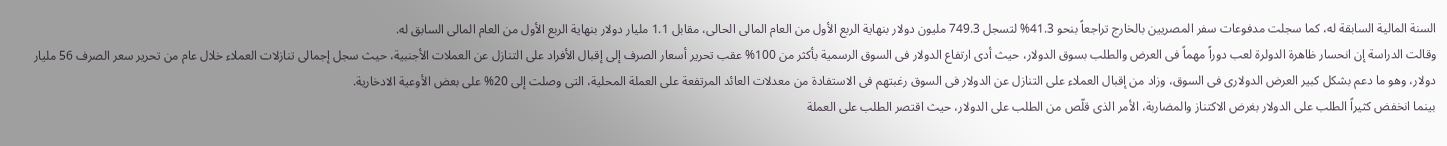السنة المالية السابقة له، كما سجلت مدفوعات سفر المصريين بالخارج تراجعاً بنحو 41.3% لتسجل 749.3 مليون دولار بنهاية الربع الأول من العام المالى الحالى، مقابل 1.1 مليار دولار بنهاية الربع الأول من العام المالى السابق له.
وقالت الدراسة إن انحسار ظاهرة الدولرة لعب دوراً مهماً فى العرض والطلب بسوق الدولار، حيث أدى ارتفاع الدولار فى السوق الرسمية بأكثر من 100% عقب تحرير أسعار الصرف إلى إقبال الأفراد على التنازل عن العملات الأجنبية، حيث سجل إجمالى تنازلات العملاء خلال عام من تحرير سعر الصرف 56 مليار دولار، وهو ما دعم بشكل كبير العرض الدولارى فى السوق، وزاد من إقبال العملاء على التنازل عن الدولار فى السوق رغبتهم فى الاستفادة من معدلات العائد المرتفعة على العملة المحلية، التى وصلت إلى 20% على بعض الأوعية الادخارية.
بينما انخفض كثيراً الطلب على الدولار بغرض الاكتناز والمضاربة، الأمر الذى قلّص من الطلب على الدولار، حيث اقتصر الطلب على العملة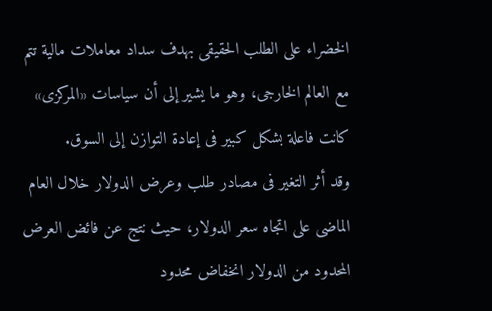الخضراء على الطلب الحقيقى بهدف سداد معاملات مالية تتم مع العالم الخارجى، وهو ما يشير إلى أن سياسات «المركزى» كانت فاعلة بشكل كبير فى إعادة التوازن إلى السوق.
وقد أثر التغير فى مصادر طلب وعرض الدولار خلال العام الماضى على اتجاه سعر الدولار، حيث نتج عن فائض العرض المحدود من الدولار انخفاض محدود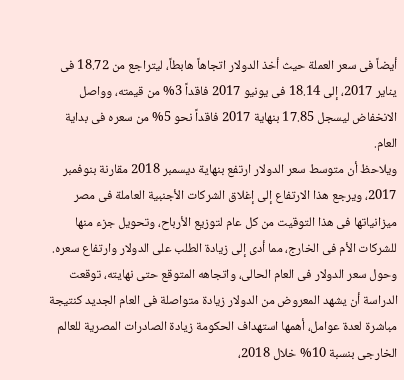أيضاً فى سعر العملة حيث أخذ الدولار اتجاهاً هابطاً، ليتراجع من 18.72 فى يناير 2017، إلى 18.14 فى يونيو 2017 فاقداً 3% من قيمته، وواصل الانخفاض ليسجل 17.85 بنهاية 2017 فاقداً نحو 5% من سعره فى بداية العام.
ويلاحظ أن متوسط سعر الدولار ارتفع بنهاية ديسمبر 2018 مقارنة بنوفمبر 2017، ويرجع هذا الارتفاع إلى إغلاق الشركات الأجنبية العاملة فى مصر ميزانياتها فى هذا التوقيت من كل عام لتوزيع الأرباح، وتحويل جزء منها للشركات الأم فى الخارج، مما أدى إلى زيادة الطلب على الدولار وارتفاع سعره.
وحول سعر الدولار فى العام الحالى، واتجاهه المتوقع حتى نهايته، توقعت الدراسة أن يشهد المعروض من الدولار زيادة متواصلة فى العام الجديد كنتيجة مباشرة لعدة عوامل، أهمها استهداف الحكومة زيادة الصادرات المصرية للعالم الخارجى بنسبة 10% خلال 2018،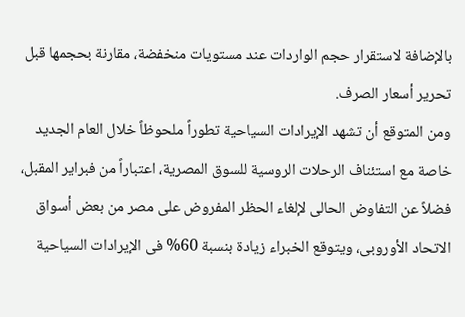بالإضافة لاستقرار حجم الواردات عند مستويات منخفضة، مقارنة بحجمها قبل تحرير أسعار الصرف.
ومن المتوقع أن تشهد الإيرادات السياحية تطوراً ملحوظاً خلال العام الجديد خاصة مع استئناف الرحلات الروسية للسوق المصرية، اعتباراً من فبراير المقبل، فضلاً عن التفاوض الحالى لإلغاء الحظر المفروض على مصر من بعض أسواق الاتحاد الأوروبى، ويتوقع الخبراء زيادة بنسبة 60% فى الإيرادات السياحية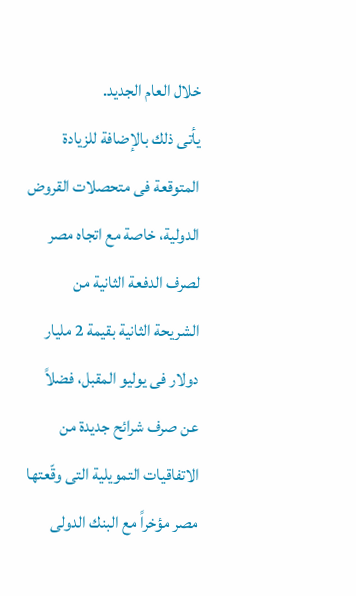خلال العام الجديد.
يأتى ذلك بالإضافة للزيادة المتوقعة فى متحصلات القروض الدولية، خاصة مع اتجاه مصر لصرف الدفعة الثانية من الشريحة الثانية بقيمة 2 مليار دولار فى يوليو المقبل، فضلاً عن صرف شرائح جديدة من الاتفاقيات التمويلية التى وقّعتها مصر مؤخراً مع البنك الدولى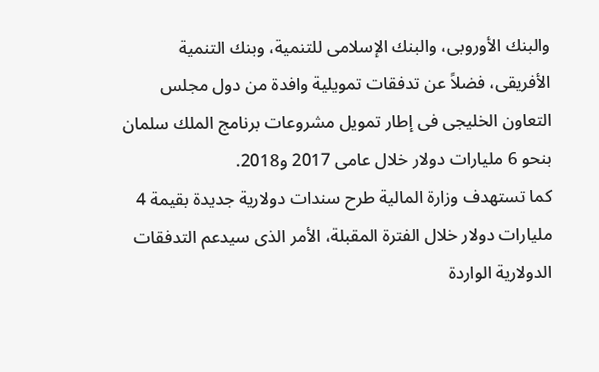والبنك الأوروبى، والبنك الإسلامى للتنمية، وبنك التنمية الأفريقى، فضلاً عن تدفقات تمويلية وافدة من دول مجلس التعاون الخليجى فى إطار تمويل مشروعات برنامج الملك سلمان بنحو 6 مليارات دولار خلال عامى 2017 و2018.
كما تستهدف وزارة المالية طرح سندات دولارية جديدة بقيمة 4 مليارات دولار خلال الفترة المقبلة، الأمر الذى سيدعم التدفقات الدولارية الواردة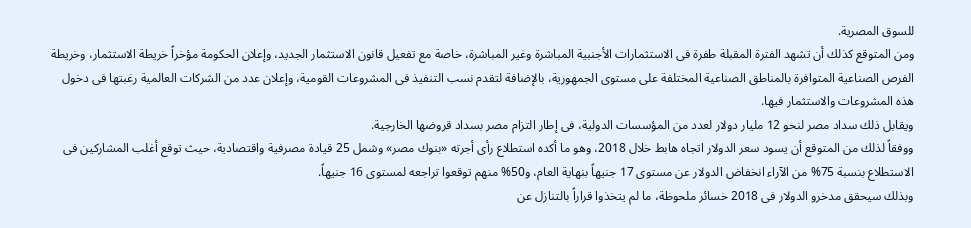للسوق المصرية.
ومن المتوقع كذلك أن تشهد الفترة المقبلة طفرة فى الاستثمارات الأجنبية المباشرة وغير المباشرة، خاصة مع تفعيل قانون الاستثمار الجديد، وإعلان الحكومة مؤخراً خريطة الاستثمار، وخريطة الفرص الصناعية المتوافرة بالمناطق الصناعية المختلفة على مستوى الجمهورية، بالإضافة لتقدم نسب التنفيذ فى المشروعات القومية، وإعلان عدد من الشركات العالمية رغبتها فى دخول هذه المشروعات والاستثمار فيها.
ويقابل ذلك سداد مصر لنحو 12 مليار دولار لعدد من المؤسسات الدولية، فى إطار التزام مصر بسداد قروضها الخارجية.
ووفقاً لذلك من المتوقع أن يسود سعر الدولار اتجاه هابط خلال 2018، وهو ما أكده استطلاع رأى أجرته «بنوك مصر» وشمل 25 قيادة مصرفية واقتصادية، حيث توقع أغلب المشاركين فى الاستطلاع بنسبة 75% من الآراء انخفاض الدولار عن مستوى 17 جنيهاً بنهاية العام، و50% منهم توقعوا تراجعه لمستوى 16 جنيهاً.
وبذلك سيحقق مدخرو الدولار فى 2018 خسائر ملحوظة، ما لم يتخذوا قراراً بالتنازل عن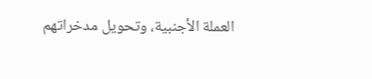العملة الأجنبية، وتحويل مدخراتهم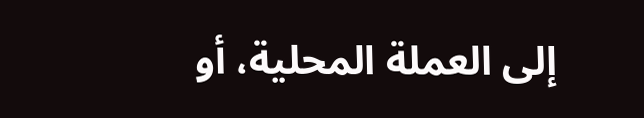إلى العملة المحلية، أو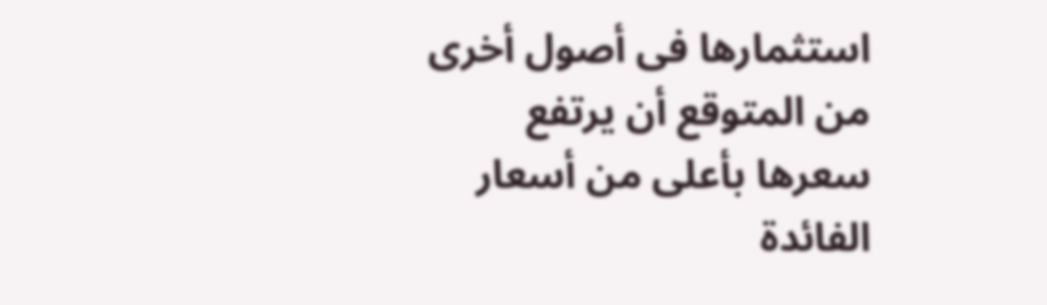استثمارها فى أصول أخرى من المتوقع أن يرتفع سعرها بأعلى من أسعار الفائدة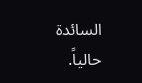السائدة حالياً.